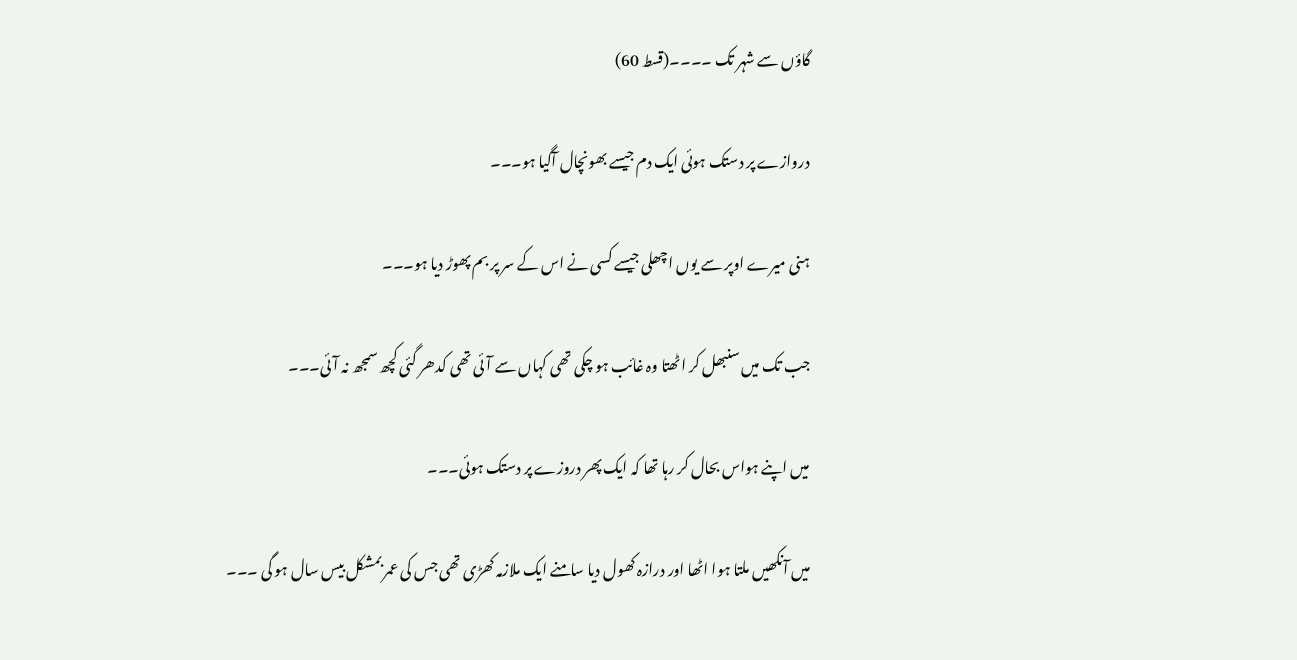گاؤں سے شہر تک ۔۔۔۔(قسط 60)

دروازے پر دستک ہوئی ایک دم جیسے بھونچال آگیا ہو۔۔۔

ہنی میرے اوپر سے یوں اچھلی جیسے کسی نے اس کے سر پر بم پھوڑ دیا ہو۔۔۔

جب تک میں سنبھل کر اٹھتا وہ غائب ہو چکی تھی کہاں سے آئی تھی کدھر گئی کچھ سمجھ نہ آئی۔۔۔

میں اپنے ہواس بحال کر رہا تھا کہ ایک پھر دروزے پر دستک ہوئی۔۔۔

میں آنکھیں ملتا ہوا اٹھا اور درازہ کھول دیا سامنے ایک ملازمہ کھڑی تھی جس کی عمر بمشکل بیس سال ہو گی ۔۔۔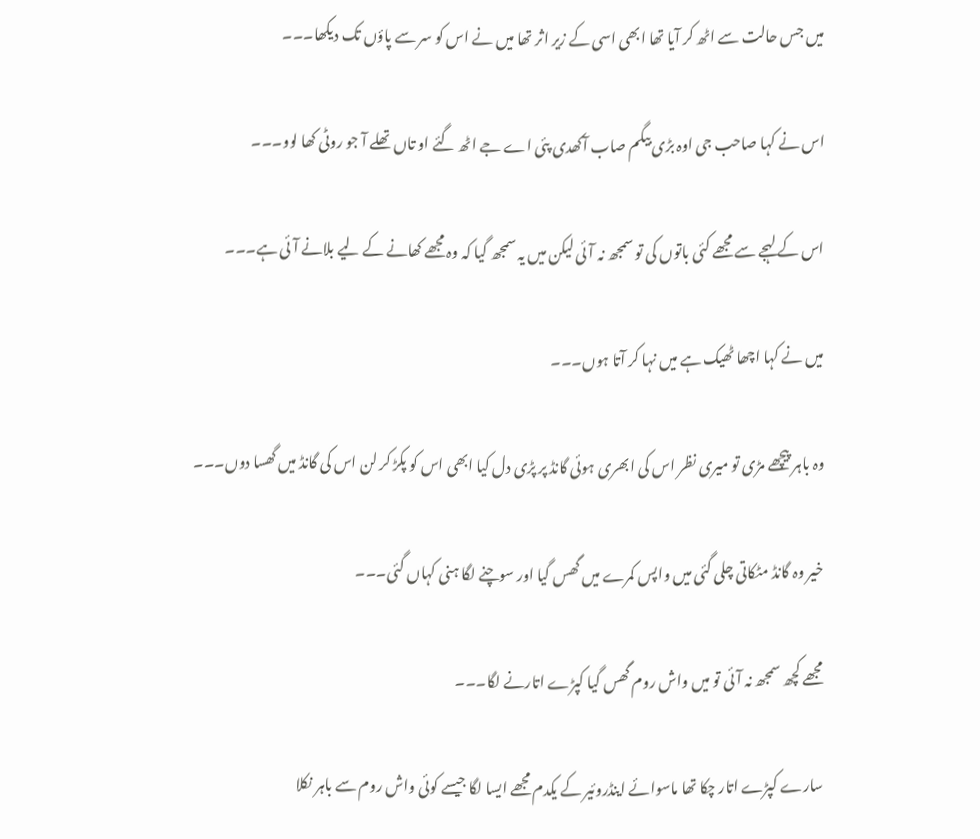میں جس حالت سے اٹھ کر آیا تھا ابھی اسی کے زیر اثر تھا میں نے اس کو سر سے پاؤں تک دیکھا۔۔۔

اس نے کہا صاحب جی اوہ بڑی بیگم صاب آکھدی پئی اے جے اٹھ گئے او تاں تھلے آ جو روٹی کھا لوو۔۔۔

اس کے لہجے سے مجھے کئی باتوں کی تو سمجھ نہ آئی لیکن میں یہ سمجھ گیا کہ وہ مجھے کھانے کے لیے بلانے آئی ہے۔۔۔

میں نے کہا اچھا ٹھیک ہے میں نہا کر آتا ہوں۔۔۔

وہ باہر پیچھے مڑی تو میری نظر اس کی ابھری ہوئی گانڈ پر پڑی دل کیا ابھی اس کو پکڑ کر لن اس کی گانڈ میں گھسا دوں۔۔۔

خیر وہ گانڈ مٹکاتی چلی گئی میں واپس کمرے میں گھس گیا اور سوچنے لگا ہنی کہاں گئی۔۔۔

مجھے کچھ سمجھ نہ آئی تو میں واش روم گھس گیا کپڑے اتارنے لگا۔۔۔

سارے کپڑے اتار چکا تھا ماسوائے اینڈروئیر کے یکدم مجھے ایسا لگا جیسے کوئی واش روم سے باہر نکلا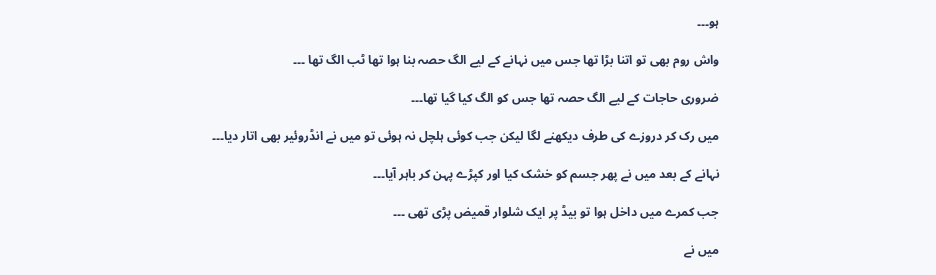ہو۔۔۔

واش روم بھی تو اتنا بڑا تھا جس میں نہانے کے لیے الگ حصہ بنا ہوا تھا ٹب الگ تھا ۔۔۔

ضروری حاجات کے لیے الگ حصہ تھا جس کو الگ کیا گیا تھا۔۔۔

میں رک کر دروزے کی طرف دیکھنے لگا لیکن جب کوئی ہلچل نہ ہوئی تو میں نے انڈروئیر بھی اتار دیا۔۔۔

نہانے کے بعد میں نے پھر جسم کو خشک کیا اور کپڑے پہن کر باہر آیا۔۔۔

جب کمرے میں داخل ہوا تو بیڈ پر ایک شلوار قمیض پڑی تھی ۔۔۔

میں نے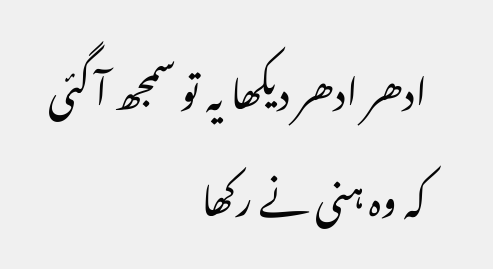ادھر ادھر دیکھا یہ تو سمجھ آ گئی کہ وہ ہنی نے رکھا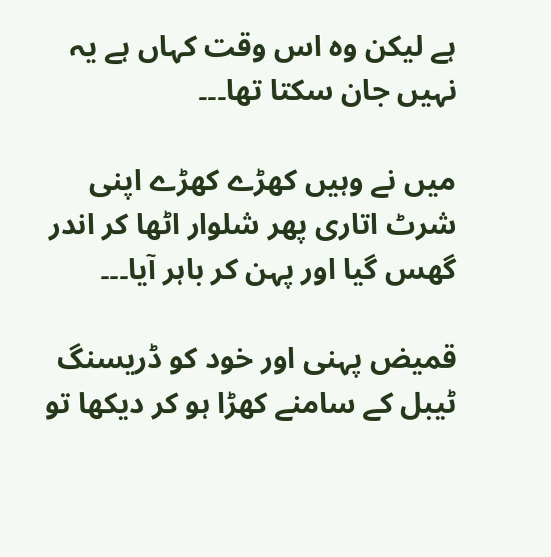ہے لیکن وہ اس وقت کہاں ہے یہ نہیں جان سکتا تھا۔۔۔

میں نے وہیں کھڑے کھڑے اپنی شرٹ اتاری پھر شلوار اٹھا کر اندر گھس گیا اور پہن کر باہر آیا۔۔۔

قمیض پہنی اور خود کو ڈریسنگ ٹیبل کے سامنے کھڑا ہو کر دیکھا تو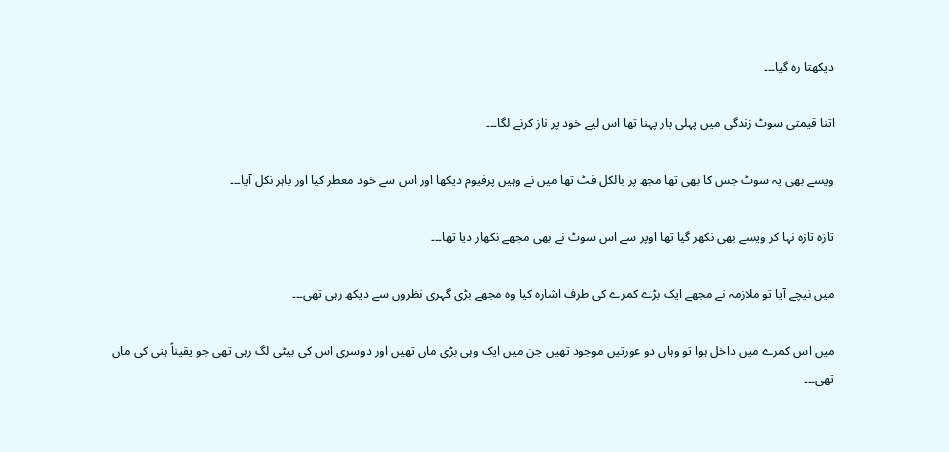دیکھتا رہ گیا۔۔۔

اتنا قیمتی سوٹ زندگی میں پہلی بار پہنا تھا اس لیے خود پر ناز کرنے لگا۔۔۔

ویسے بھی یہ سوٹ جس کا بھی تھا مجھ پر بالکل فٹ تھا میں نے وہیں پرفیوم دیکھا اور اس سے خود معطر کیا اور باہر نکل آیا۔۔۔

تازہ تازہ نہا کر ویسے بھی نکھر گیا تھا اوپر سے اس سوٹ نے بھی مجھے نکھار دیا تھا۔۔۔

میں نیچے آیا تو ملازمہ نے مجھے ایک بڑے کمرے کی طرف اشارہ کیا وہ مجھے بڑی گہری نظروں سے دیکھ رہی تھی۔۔۔

میں اس کمرے میں داخل ہوا تو وہاں دو عورتیں موجود تھیں جن میں ایک وہی بڑی ماں تھیں اور دوسری اس کی بیٹی لگ رہی تھی جو یقیناً ہنی کی ماں تھی۔۔۔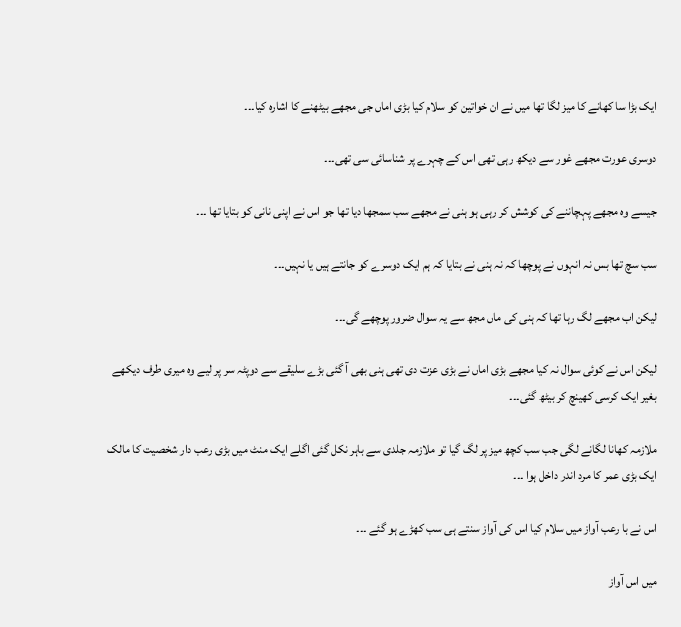ایک بڑا سا کھانے کا میز لگا تھا میں نے ان خواتین کو سلام کیا بڑی اماں جی مجھے بیٹھنے کا اشارہ کیا۔۔۔

دوسری عورت مجھے غور سے دیکھ رہی تھی اس کے چہرے پر شناسائی سی تھی۔۔۔

جیسے وہ مجھے پہچاننے کی کوشش کر رہی ہو ہنی نے مجھے سب سمجھا دیا تھا جو اس نے اپنی نانی کو بتایا تھا ۔۔۔

سب سچ تھا بس نہ انہوں نے پوچھا کہ نہ ہنی نے بتایا کہ ہم ایک دوسرے کو جانتے ہیں یا نہیں۔۔۔

لیکن اب مجھے لگ رہا تھا کہ ہنی کی ماں مجھ سے یہ سوال ضرور پوچھے گی۔۔۔

لیکن اس نے کوئی سوال نہ کیا مجھے بڑی اماں نے بڑی عزت دی تھی ہنی بھی آ گئی بڑے سلیقے سے دوپٹہ سر پر لیے وہ میری طرف دیکھے بغیر ایک کرسی کھینچ کر بیٹھ گئی۔۔۔

ملازمہ کھانا لگانے لگی جب سب کچھ میز پر لگ گیا تو ملازمہ جلدی سے باہر نکل گئی اگلے ایک منٹ میں بڑی رعب دار شخصیت کا مالک ایک بڑی عمر کا مرد اندر داخل ہوا ۔۔۔

اس نے با رعب آواز میں سلام کیا اس کی آواز سنتے ہی سب کھڑے ہو گئے ۔۔۔

میں اس آواز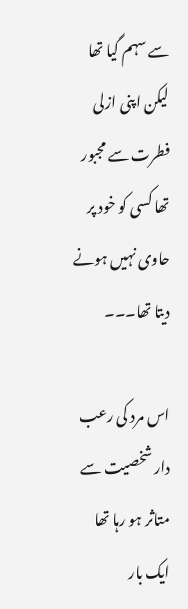سے سہم گیا تھا لیکن اپنی ازلی فطرت سے مجبور تھا کسی کو خود پر حاوی نہیں ہونے دیتا تھا۔۔۔

اس مرد کی رعب دار شخصیت سے متاثر ہو رہا تھا ایک بار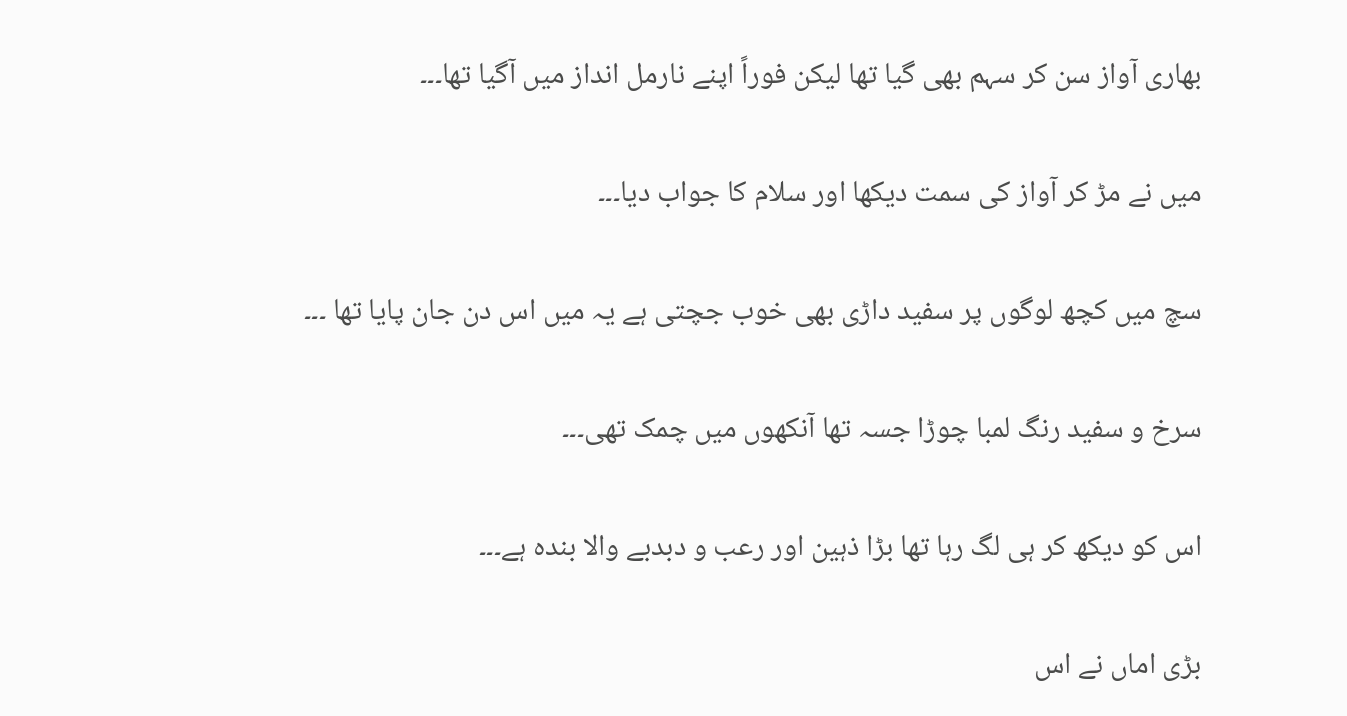بھاری آواز سن کر سہم بھی گیا تھا لیکن فوراً اپنے نارمل انداز میں آگیا تھا۔۔۔

میں نے مڑ کر آواز کی سمت دیکھا اور سلام کا جواب دیا۔۔۔

سچ میں کچھ لوگوں پر سفید داڑی بھی خوب جچتی ہے یہ میں اس دن جان پایا تھا ۔۔۔

سرخ و سفید رنگ لمبا چوڑا جسہ تھا آنکھوں میں چمک تھی۔۔۔

اس کو دیکھ کر ہی لگ رہا تھا بڑا ذہین اور رعب و دبدبے والا بندہ ہے۔۔۔

بڑی اماں نے اس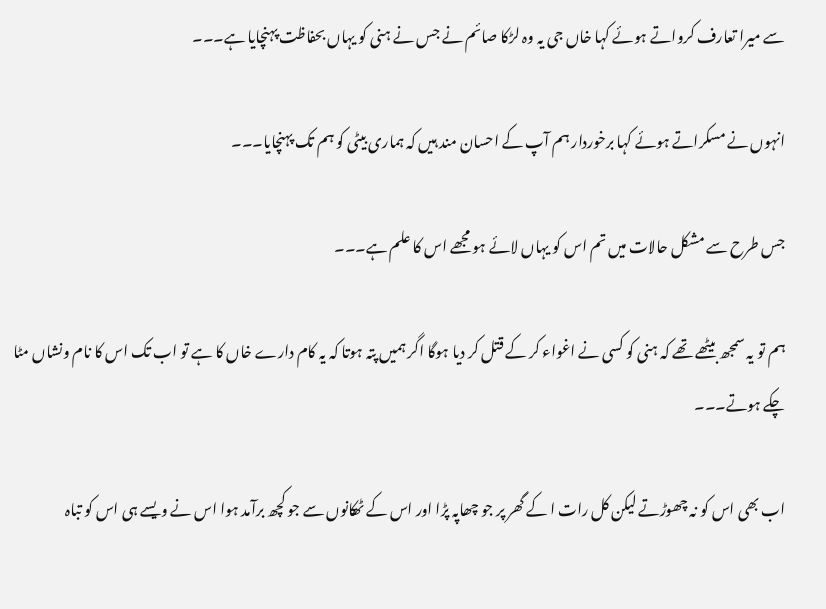سے میرا تعارف کرواتے ہوئے کہا خاں جی یہ وہ لڑکا صائم نے جس نے ہنی کو یہاں بحفاظت پہنچایا ہے۔۔۔

انہوں نے مسکراتے ہوئے کہا برخوردار ہم آپ کے احسان مند ہیں کہ ہماری بیٹی کو ہم تک پہنچایا۔۔۔

جس طرح سے مشکل حالات میں تم اس کو یہاں لائے ہو مجھے اس کا علم ہے۔۔۔

ہم تو یہ سمجھ بیٹھے تھے کہ ہنی کو کسی نے اغواء کر کے قتل کر دیا ہوگا اگر ہمیں پتہ ہوتا کہ یہ کام دارے خاں کا ہے تو اب تک اس کا نام ونشاں مٹا چکے ہوتے۔۔۔

اب بھی اس کو نہ چھوڑتے لیکن کل رات ا کے گھر پر جو چھاپہ پڑا اور اس کے ٹھکانوں سے جو کچھ برآمد ہوا اس نے ویسے ہی اس کو تباہ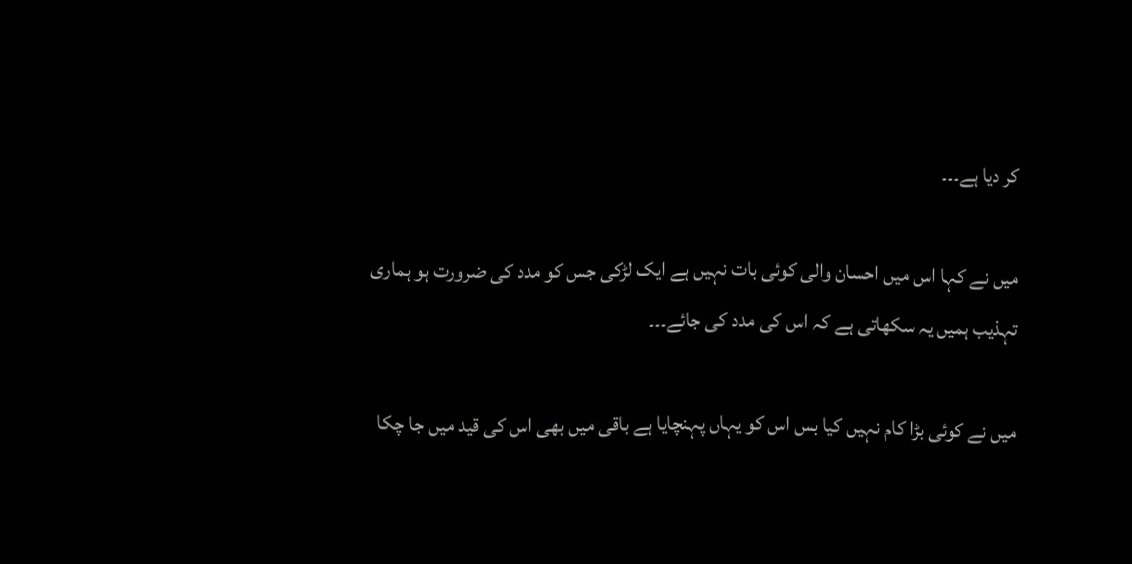کر دیا ہے۔۔۔

میں نے کہا اس میں احسان والی کوئی بات نہیں ہے ایک لڑکی جس کو مدد کی ضرورت ہو ہماری تہذیب ہمیں یہ سکھاتی ہے کہ اس کی مدد کی جائے۔۔۔

میں نے کوئی بڑا کام نہیں کیا بس اس کو یہاں پہنچایا ہے باقی میں بھی اس کی قید میں جا چکا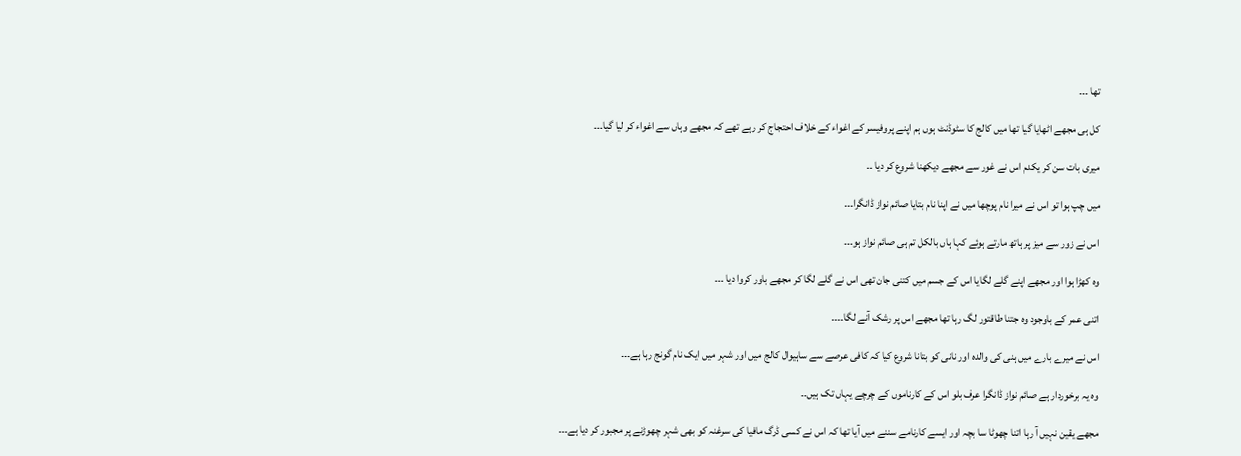تھا ۔۔۔

کل ہی مجھے اٹھایا گیا تھا میں کالج کا سٹوڈنٹ ہوں ہم اپنے پروفیسر کے اغواء کے خلاف احتجاج کر رہے تھے کہ مجھے وہاں سے اغواء کر لیا گیا۔۔۔

میری بات سن کر یکدم اس نے غور سے مجھے دیکھنا شروع کر دیا ۔۔

میں چپ ہوا تو اس نے میرا نام پوچھا میں نے اپنا نام بتایا صائم نواز ڈانگرا۔۔۔

اس نے زور سے میز پر ہاتھ مارتے ہوئے کہا ہاں بالکل تم ہی صائم نواز ہو۔۔۔

وہ کھڑا ہوا اور مجھے اپنے گلے لگایا اس کے جسم میں کتنی جان تھی اس نے گلے لگا کر مجھے باور کروا دیا ۔۔۔

اتنی عمر کے باوجود وہ جتنا طاقتور لگ رہا تھا مجھے اس پر رشک آنے لگا۔۔۔۔

اس نے میرے بارے میں ہنی کی والدہ اور نانی کو بتانا شروع کیا کہ کافی عرصے سے ساہیوال کالج میں اور شہر میں ایک نام گونج رہا ہے۔۔۔

وہ یہ برخوردار ہے صائم نواز ڈانگرا عرف بلو اس کے کارناموں کے چرچے یہاں تک ہیں۔۔

مجھے یقین نہیں آ رہا اتنا چھوٹا سا بچہ اور ایسے کارنامے سننے میں آیا تھا کہ اس نے کسی ڈرگ مافیا کی سرغنہ کو بھی شہر چھوڑنے پر مجبور کر دیا ہے۔۔۔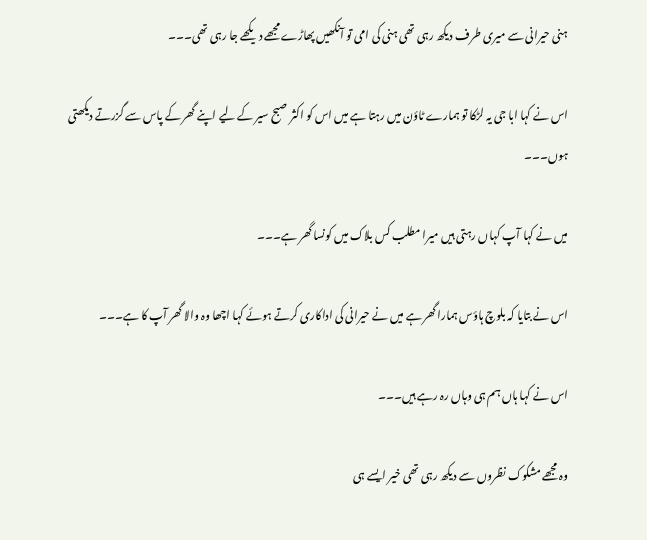ہنی حیرانی سے میری طرف دیکھ رہی تھی ہنی کی امی تو آنکھیں پھاڑے مجھے دیکھے جا رہی تھی۔۔۔

اس نے کہا ابا جی یہ لڑکا تو ہمارے ٹاؤن میں رہتا ہے میں اس کو اکثر صبح سیر کے لیے اپنے گھر کے پاس سے گزرتے دیکھتی ہوں۔۔۔

میں نے کہا آپ کہاں رہتی ہیں میرا مطلب کس بلاک میں کونسا گھر ہے۔۔۔

اس نے بتایا کہ بلوچ ہاؤس ہمارا گھر ہے میں نے حیرانی کی اداکاری کرتے ہوئے کہا اچھا وہ والا گھر آپ کا ہے۔۔۔

اس نے کہا ہاں ہم ہی وہاں رہ رہے ہیں۔۔۔

وہ مجھے مشکوک نظروں سے دیکھ رہی تھی خیر ایسے ہی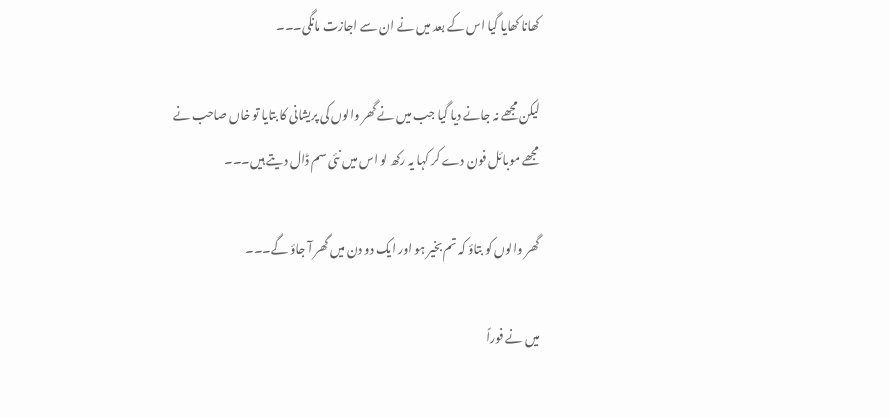کھانا کھایا گیا اس کے بعد میں نے ان سے اجازت مانگی۔۔۔

لیکن مجھے نہ جانے دیا گیا جب میں نے گھر والوں کی پریشانی کا بتایا تو خاں صاحب نے مجھے موبائل فون دے کر کہا یہ رکھ لو اس میں نئی سم ڈال دیتے ہیں۔۔۔

گھر والوں کو بتاؤ کہ تم بخیر ہو اور ایک دو دن میں گھر آ جاؤ گے۔۔۔

میں نے فوراً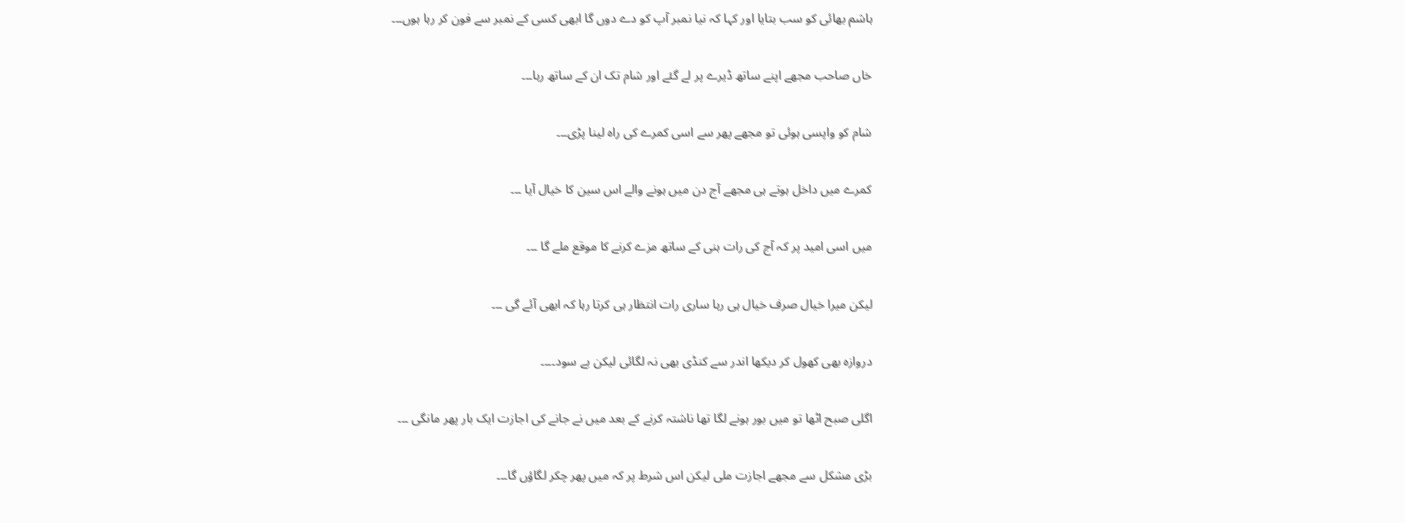ہاشم بھائی کو سب بتایا اور کہا کہ نیا نمبر آپ کو دے دوں گا ابھی کسی کے نمبر سے فون کر رہا ہوں۔۔۔

خاں صاحب مجھے اپنے ساتھ ڈیرے پر لے گئے اور شام تک ان کے ساتھ رہا۔۔۔

شام کو واپسی ہوئی تو مجھے پھر سے اسی کمرے کی راہ لینا پڑی۔۔۔

کمرے میں داخل ہوتے ہی مجھے آج دن میں ہونے والے اس سین کا خیال آیا ۔۔۔

میں اسی امید پر کہ آج کی رات ہنی کے ساتھ مزے کرنے کا موقع ملے گا ۔۔۔

لیکن میرا خیال صرف خیال ہی رہا ساری رات انتظار ہی کرتا رہا کہ ابھی آئے گی ۔۔۔

دروازہ بھی کھول کر دیکھا اندر سے کنڈی بھی نہ لگائی لیکن بے سود۔۔۔۔

اگلی صبح اٹھا تو میں بور ہونے لگا تھا ناشتہ کرنے کے بعد میں نے جانے کی اجازت ایک بار پھر مانگی ۔۔۔

بڑی مشکل سے مجھے اجازت ملی لیکن اس شرط پر کہ میں پھر چکر لگاؤں گا۔۔۔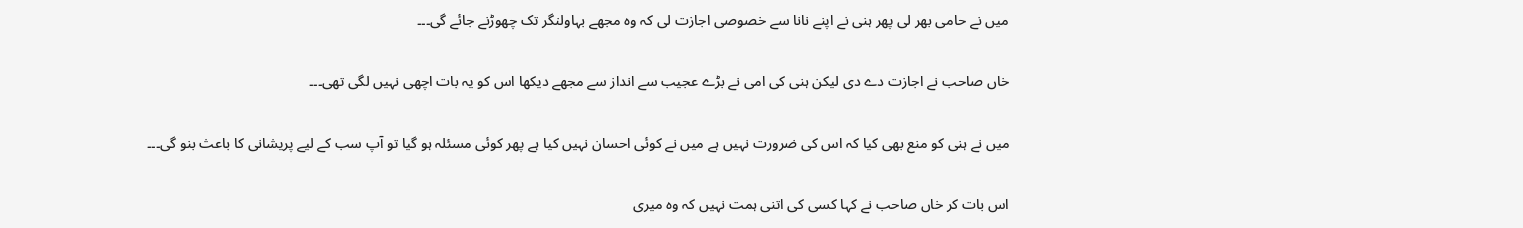میں نے حامی بھر لی پھر ہنی نے اپنے نانا سے خصوصی اجازت لی کہ وہ مجھے بہاولنگر تک چھوڑنے جائے گی۔۔۔

خاں صاحب نے اجازت دے دی لیکن ہنی کی امی نے بڑے عجیب سے انداز سے مجھے دیکھا اس کو یہ بات اچھی نہیں لگی تھی۔۔۔

میں نے ہنی کو منع بھی کیا کہ اس کی ضرورت نہیں ہے میں نے کوئی احسان نہیں کیا ہے پھر کوئی مسئلہ ہو گیا تو آپ سب کے لیے پریشانی کا باعث بنو گی۔۔۔

اس بات کر خاں صاحب نے کہا کسی کی اتنی ہمت نہیں کہ وہ میری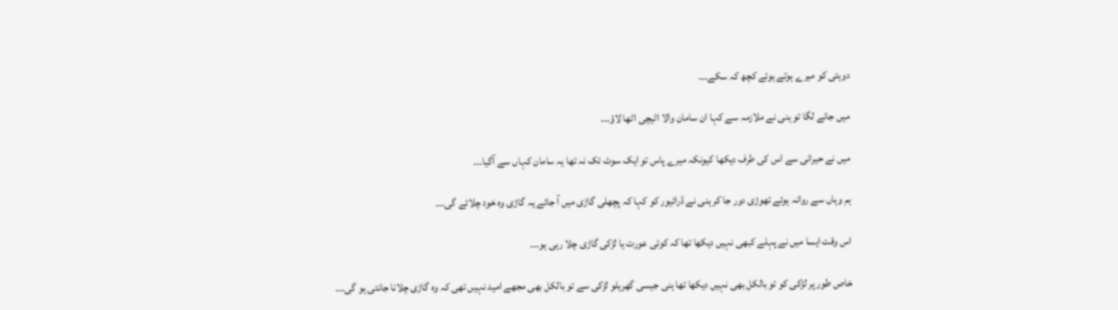دوہتی کو میرے ہوتے ہوئے کچھ کہ سکے۔۔۔

میں جانے لگا تو ہنی نے ملازمہ سے کہا ان سامان والا اٹیچی اٹھا لاؤ۔۔۔

میں نے حیرانی سے اس کی طرف دیکھا کیونکہ میرے پاس تو ایک سوٹ تک نہ تھا یہ سامان کہاں سے آگیا۔۔۔

ہم وہاں سے روانہ ہوئے تھوڑی دور جا کر ہنی نے ڈرائیور کو کہا کہ پچھلی گاڑی میں آ جائے یہ گاڑی وہ خود چلائے گی۔۔۔

اس وقت ایسا میں نے پہلے کبھی نہیں دیکھا تھا کہ کوئی عورت یا لڑکی گاڑی چلا رہی ہو۔۔۔

خاص طور پر لڑکی کو تو بالکل بھی نہیں دیکھا تھا ہنی جیسی گھریلو لڑکی سے تو بالکل بھی مجھے امید نہیں تھی کہ وہ گاڑی چلانا جانتی ہو گی۔۔۔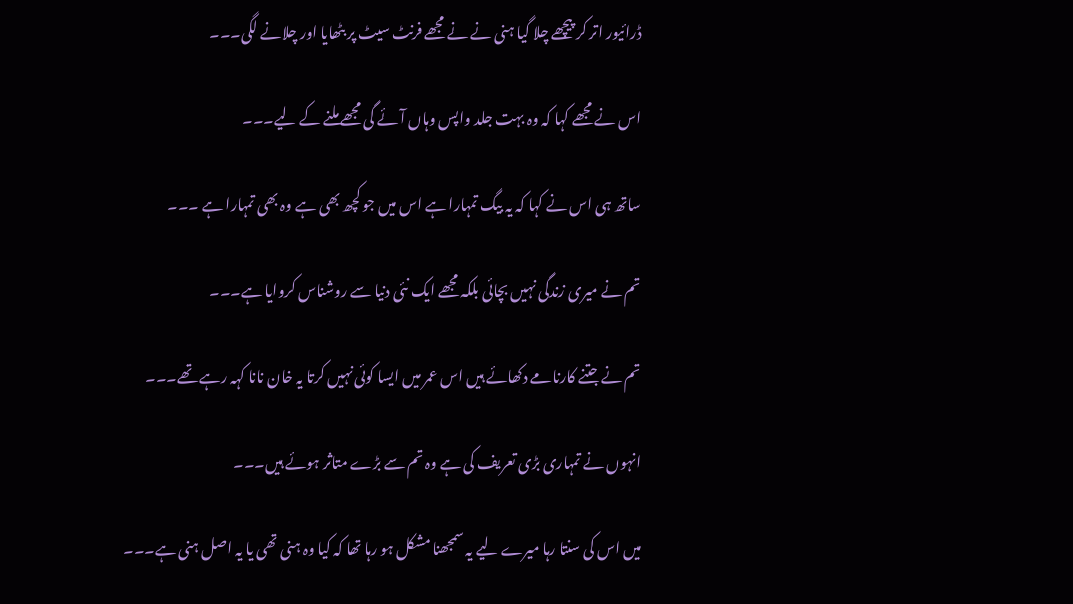ڈرائیور اتر کر پیچھے چلا گیا ہنی نے نے مجھے فرنٹ سیٹ پر بٹھایا اور چلانے لگی۔۔۔

اس نے مجھے کہا کہ وہ بہت جلد واپس وہاں آئے گی مجھے ملنے کے لیے۔۔۔

ساتھ ہی اس نے کہا کہ یہ بیگ تمہارا ہے اس میں جو کچھ بھی ہے وہ بھی تمہارا ہے ۔۔۔

تم نے میری زندگی نہیں بچائی بلکہ مجھے ایک نئی دنیا سے روشناس کروایا ہے۔۔۔

تم نے جتنے کارنامے دکھائے ہیں اس عمر میں ایسا کوئی نہیں کرتا یہ خان نانا کہہ رہے تھے۔۔۔

انہوں نے تمہاری بڑی تعریف کی ہے وہ تم سے بڑے متاثر ہوئے ہیں۔۔۔

میں اس کی سنتا رہا میرے لیے یہ سمجھنا مشکل ہو رہا تھا کہ کیا وہ ہنی تھی یا یہ اصل ہنی ہے۔۔۔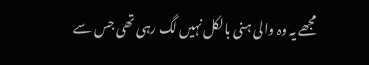مجھے یہ وہ والی ہنی بالکل نہیں لگ رہی تھی جس سے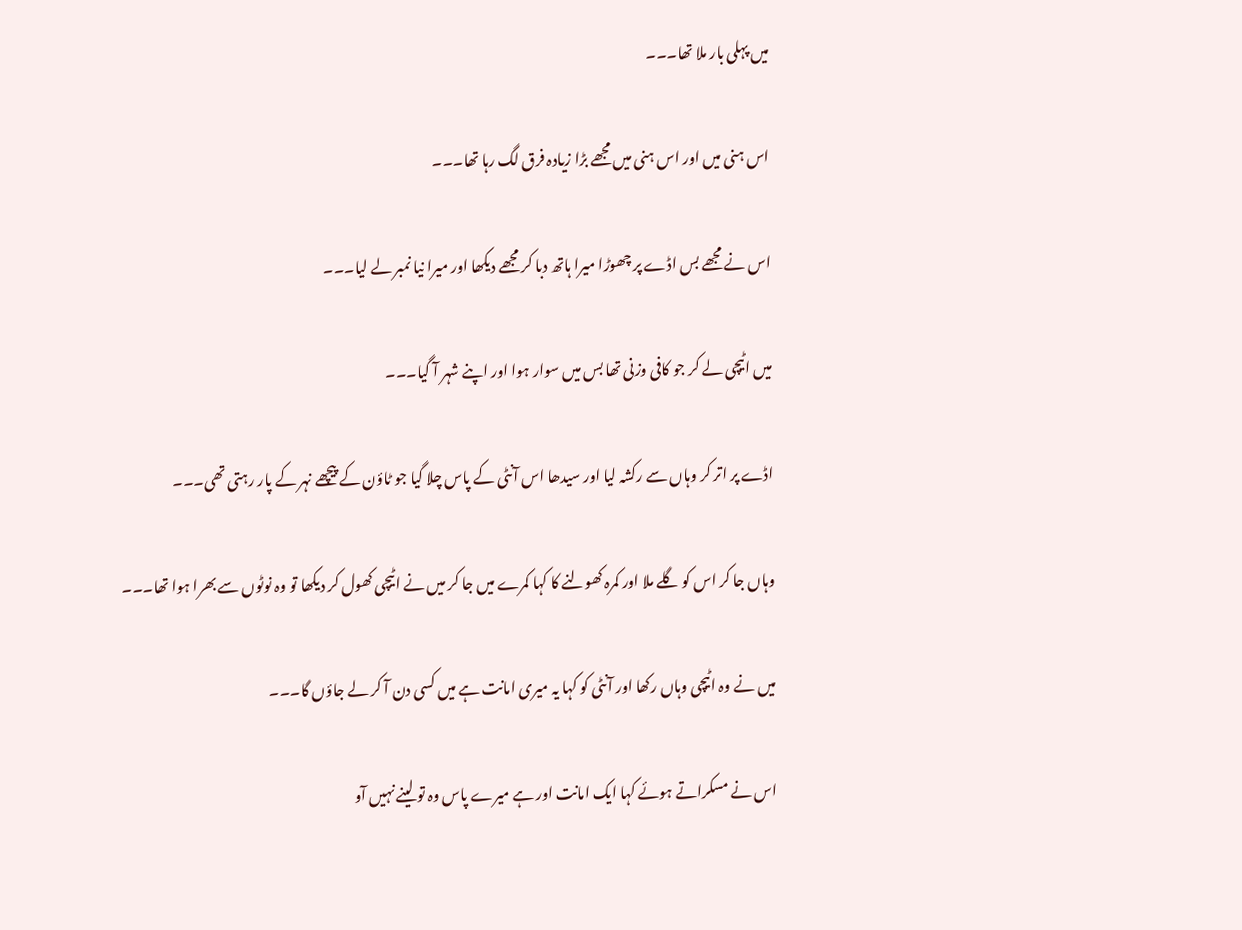میں پہلی بار ملا تھا۔۔۔

اس ہنی میں اور اس ہنی میں مجھے بڑا زیادہ فرق لگ رہا تھا۔۔۔

اس نے مجھے بس اڈے پر چھوڑا میرا ہاتھ دبا کر مجھے دیکھا اور میرا نیا نمبر لے لیا۔۔۔

میں اٹیچی لے کر جو کافی وزنی تھا بس میں سوار ہوا اور اپنے شہر آ گیا۔۔۔

اڈے پر اتر کر وہاں سے رکشہ لیا اور سیدھا اس آنٹی کے پاس چلا گیا جو ٹاؤن کے پیچھے نہر کے پار رہتی تھی۔۔۔

وہاں جا کر اس کو گلے ملا اور کمرہ کھولنے کا کہا کمرے میں جا کر میں نے اٹیچی کھول کر دیکھا تو وہ نوٹوں سے بھرا ہوا تھا۔۔۔

میں نے وہ اٹیچی وہاں رکھا اور آنٹی کو کہا یہ میری امانت ہے میں کسی دن آ کر لے جاؤں گا۔۔۔

اس نے مسکراتے ہوئے کہا ایک امانت اور ہے میرے پاس وہ تو لینے نہیں آو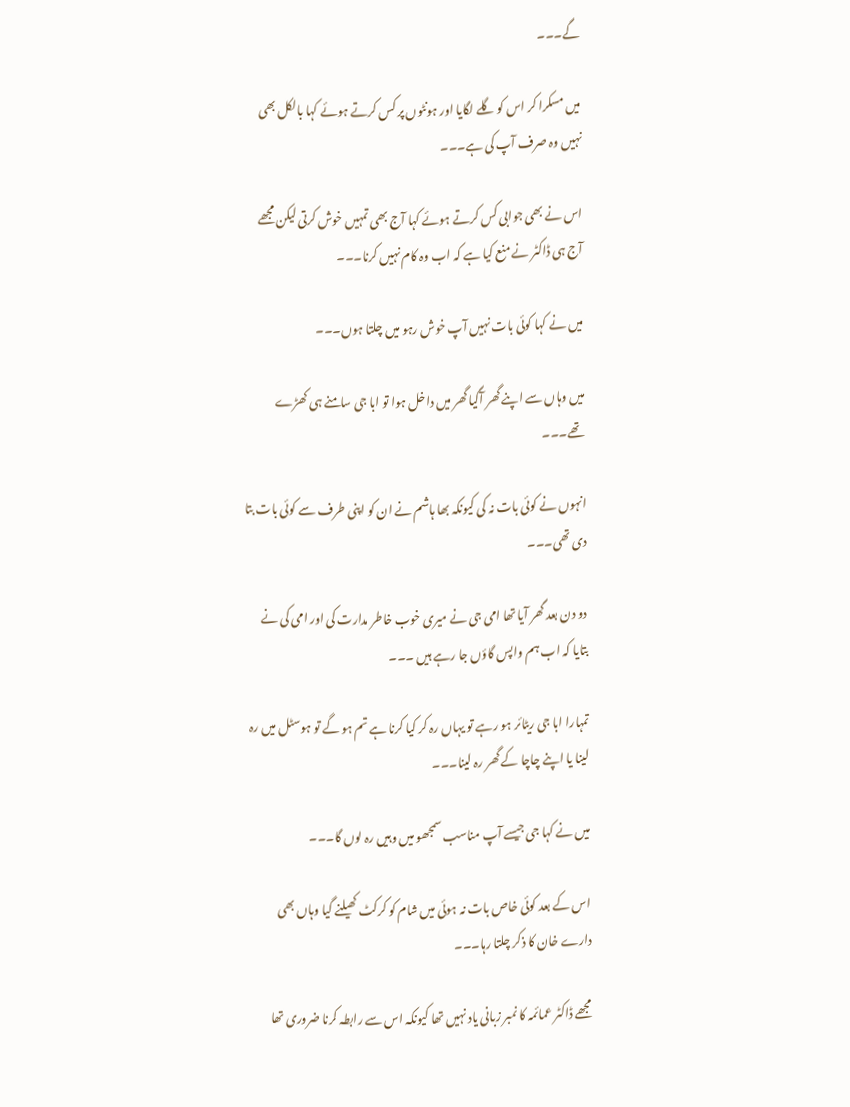گے۔۔۔

میں مسکرا کر اس کو گلے لگایا اور ہونٹوں پر کس کرتے ہوئے کہا بالکل بھی نہیں وہ صرف آپ کی ہے۔۔۔

اس نے بھی جوابی کس کرتے ہوئے کہا آج بھی تمہیں خوش کرتی لیکن مجھے آج ہی ڈاکٹر نے منع کیا ہے کہ اب وہ کام نہیں کرنا۔۔۔

میں نے کہا کوئی بات نہیں آپ خوش رہو میں چلتا ہوں۔۔۔

میں وہاں سے اپنے گھر آگیا گھر میں داخل ہوا تو ابا جی سامنے ہی کھڑے تھے۔۔۔

انہوں نے کوئی بات نہ کی کیونکہ بھا ہاشم نے ان کو اپنی طرف سے کوئی بات بتا دی تھی۔۔۔

دو دن بعد گھر آیا تھا امی جی نے میری خوب خاطر مدارت کی اور امی کی نے بتایا کہ اب ہم واپس گاؤں جا رہے ہیں ۔۔۔

تمہارا ابا جی ریٹائر ہو رہے تو یہاں رہ کر کیا کرنا ہے تم ہو گے تو ہوسٹل میں رہ لینا یا اپنے چاچا کے گھر رہ لینا۔۔۔

میں نے کہا جی جیسے آپ مناسب سمجھو میں وہیں رہ لوں گا۔۔۔

اس کے بعد کوئی خاص بات نہ ہوئی میں شام کو کرکٹ کھیلنے گیا وہاں بھی دارے خان کا ذکر چلتا رہا۔۔۔

مجھے ڈاکٹر عمائمہ کا نمبر زبانی یاد نہیں تھا کیونکہ اس سے رابطہ کرنا ضروری تھا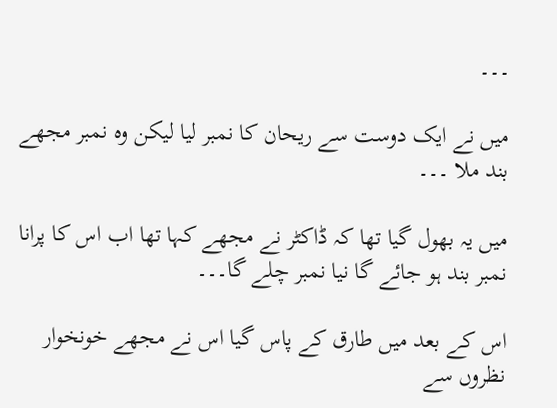۔۔۔

میں نے ایک دوست سے ریحان کا نمبر لیا لیکن وہ نمبر مجھے بند ملا ۔۔۔

میں یہ بھول گیا تھا کہ ڈاکٹر نے مجھے کہا تھا اب اس کا پرانا نمبر بند ہو جائے گا نیا نمبر چلے گا۔۔۔

اس کے بعد میں طارق کے پاس گیا اس نے مجھے خونخوار نظروں سے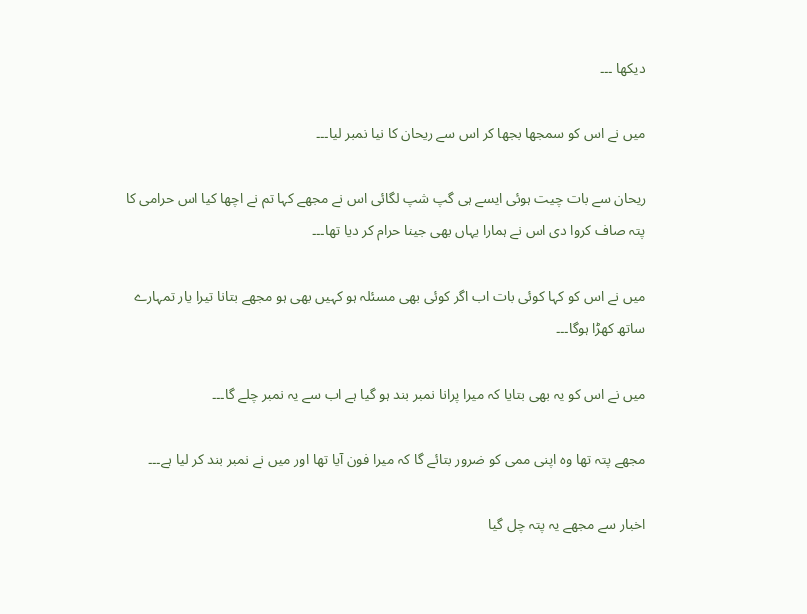دیکھا ۔۔۔

میں نے اس کو سمجھا بجھا کر اس سے ریحان کا نیا نمبر لیا۔۔۔

ریحان سے بات چیت ہوئی ایسے ہی گپ شپ لگائی اس نے مجھے کہا تم نے اچھا کیا اس حرامی کا پتہ صاف کروا دی اس نے ہمارا یہاں بھی جینا حرام کر دیا تھا۔۔۔

میں نے اس کو کہا کوئی بات اب اگر کوئی بھی مسئلہ ہو کہیں بھی ہو مجھے بتانا تیرا یار تمہارے ساتھ کھڑا ہوگا۔۔۔

میں نے اس کو یہ بھی بتایا کہ میرا پرانا نمبر بند ہو گیا ہے اب سے یہ نمبر چلے گا۔۔۔

مجھے پتہ تھا وہ اپنی ممی کو ضرور بتائے گا کہ میرا فون آیا تھا اور میں نے نمبر بند کر لیا ہے۔۔۔

اخبار سے مجھے یہ پتہ چل گیا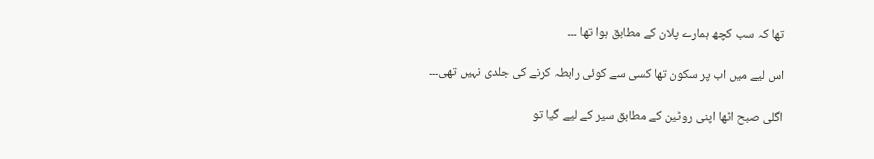تھا کہ سب کچھ ہمارے پلان کے مطابق ہوا تھا ۔۔۔

اس لیے میں اب پر سکون تھا کسی سے کوئی رابطہ کرنے کی جلدی نہیں تھی۔۔۔

اگلی صبح اٹھا اپنی روٹین کے مطابق سیر کے لیے گیا تو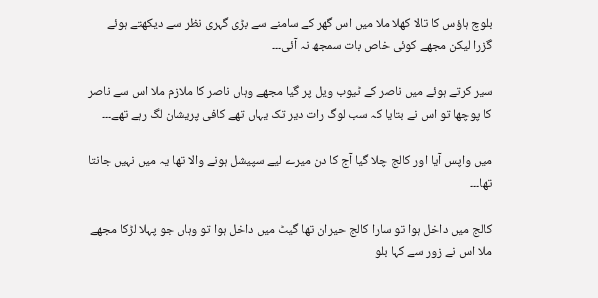بلوچ ہاؤس کا تالا کھلا ملا میں اس گھر کے سامنے سے بڑی گہری نظر سے دیکھتے ہوئے گزرا لیکن مجھے کوئی خاص بات سمجھ نہ آئی۔۔۔

سیر کرتے ہوئے میں ناصر کے ٹیوب ویل پر گیا مجھے وہاں ناصر کا ملازم ملا اس سے ناصر کا پوچھا تو اس نے بتایا کہ سب لوگ رات دیر تک یہاں تھے کافی پریشان لگ رہے تھے۔۔۔

میں واپس آیا اور کالج چلا گیا آج کا دن میرے لیے سپیشل ہونے والا تھا یہ میں نہیں جانتا تھا۔۔۔

کالج میں داخل ہوا تو سارا کالج حیران تھا گیٹ میں داخل ہوا تو وہاں جو پہلا لڑکا مجھے ملا اس نے زور سے کہا بلو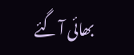بھائی آ گئے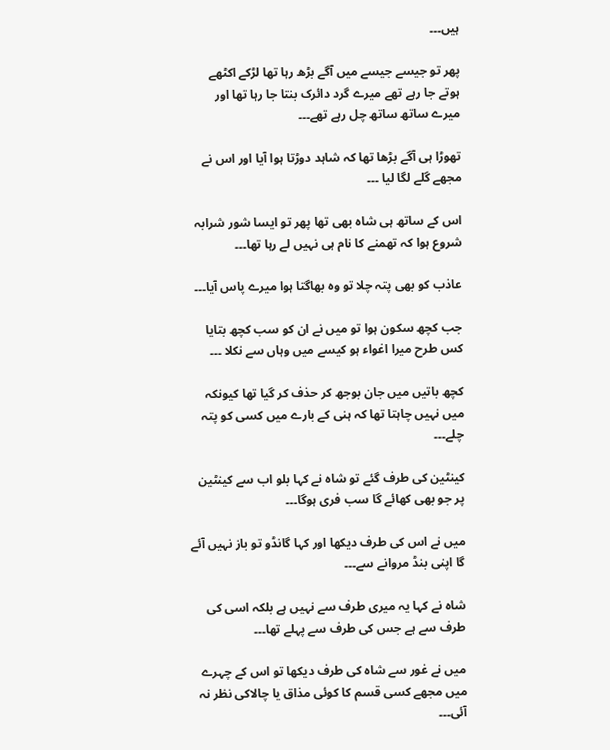ہیں۔۔۔

پھر تو جیسے جیسے میں آگے بڑھ رہا تھا لڑکے اکٹھے ہوتے جا رہے تھے میرے گرد دائرک بنتا جا رہا تھا اور میرے ساتھ ساتھ چل رہے تھے۔۔۔

تھوڑا ہی آگے بڑھا تھا کہ شاہد دوڑتا ہوا آیا اور اس نے مجھے گلے لگا لیا ۔۔۔

اس کے ساتھ ہی شاہ بھی تھا پھر تو ایسا شور شرابہ شروع ہوا کہ تھمنے کا نام ہی نہیں لے رہا تھا۔۔۔

عاذب کو بھی پتہ چلا تو وہ بھاگتا ہوا میرے پاس آیا۔۔۔

جب کچھ سکون ہوا تو میں نے ان کو سب کچھ بتایا کس طرح میرا اغواء ہو کیسے میں وہاں سے نکلا ۔۔۔

کچھ باتیں میں جان بوجھ کر حذف کر گیا تھا کیونکہ میں نہیں چاہتا تھا کہ ہنی کے بارے میں کسی کو پتہ چلے۔۔۔

کینٹین کی طرف گئے تو شاہ نے کہا بلو اب سے کینٹین پر جو بھی کھائے گا سب فری ہوگا۔۔۔

میں نے اس کی طرف دیکھا اور کہا گانڈو تو باز نہیں آئے گا اپنی بنڈ مروانے سے۔۔۔

شاہ نے کہا یہ میری طرف سے نہیں ہے بلکہ اسی کی طرف سے ہے جس کی طرف سے پہلے تھا۔۔۔

میں نے غور سے شاہ کی طرف دیکھا تو اس کے چہرے میں مجھے کسی قسم کا کوئی مذاق یا چالاکی نظر نہ آئی۔۔۔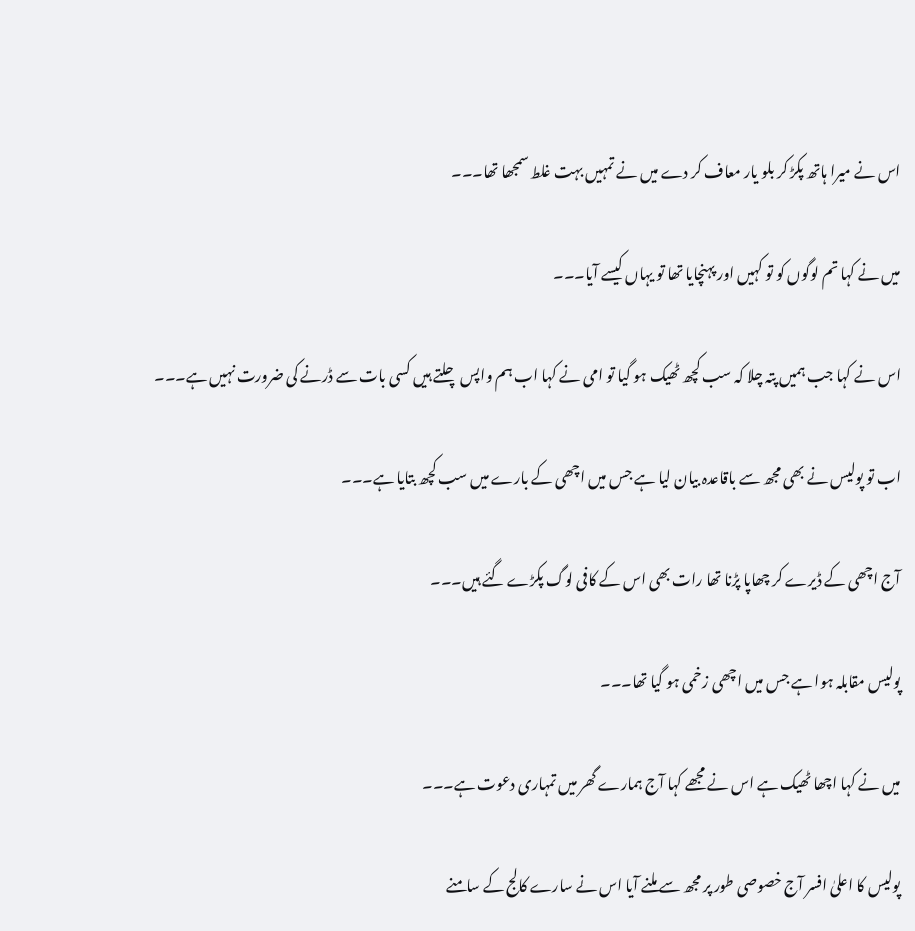اس نے میرا ہاتھ پکڑ کر بلو یار معاف کر دے میں نے تمہیں بہت غلط سمجھا تھا۔۔۔

میں نے کہا تم لوگوں کو تو کہیں اور پہنچایا تھا تو یہاں کیسے آیا۔۔۔

اس نے کہا جب ہمیں پتہ چلا کہ سب کچھ ٹھیک ہو گیا تو امی نے کہا اب ہم واپس چلتے ہیں کسی بات سے ڈرنے کی ضرورت نہیں ہے۔۔۔

اب تو پولیس نے بھی مجھ سے باقاعدہ بیان لیا ہے جس میں اچھی کے بارے میں سب کچھ بتایا ہے۔۔۔

آج اچھی کے ڈیرے کر چھاپا پڑنا تھا رات بھی اس کے کافی لوگ پکڑے گئے ہیں۔۔۔

پولیس مقابلہ ہوا ہے جس میں اچھی زخمی ہو گیا تھا۔۔۔

میں نے کہا اچھا ٹھیک ہے اس نے مجھے کہا آج ہمارے گھر میں تمہاری دعوت ہے۔۔۔

پولیس کا اعلیٰ افسر آج خصوصی طور پر مجھ سے ملنے آیا اس نے سارے کالج کے سامنے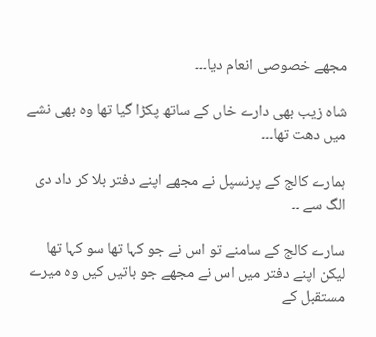مجھے خصوصی انعام دیا۔۔۔

شاہ زیب بھی دارے خاں کے ساتھ پکڑا گیا تھا وہ بھی نشے میں دھت تھا۔۔۔

ہمارے کالج کے پرنسپل نے مجھے اپنے دفتر بلا کر داد دی الگ سے ۔۔

سارے کالج کے سامنے تو اس نے جو کہا تھا سو کہا تھا لیکن اپنے دفتر میں اس نے مجھے جو باتیں کیں وہ میرے مستقبل کے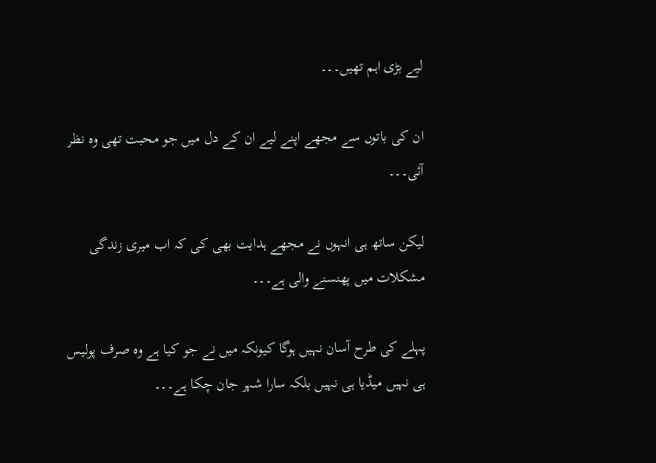لیے بڑی اہم تھیں۔۔۔

ان کی باتوں سے مجھے اپنے لیے ان کے دل میں جو محبت تھی وہ نظر آئی۔۔۔

لیکن ساتھ ہی انہوں نے مجھے ہدایت بھی کی کہ اب میری زندگی مشکلات میں پھنسنے والی ہے۔۔۔

پہلے کی طرح آسان نہیں ہوگا کیونکہ میں نے جو کیا ہے وہ صرف پولیس ہی نہیں میڈیا ہی نہیں بلکہ سارا شہر جان چکا ہے۔۔۔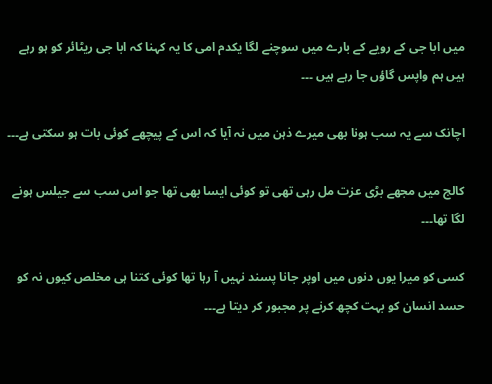میں ابا جی کے رویے کے بارے میں سوچنے لگا یکدم امی کا یہ کہنا کہ ابا جی ریٹائر کو ہو رہے ہیں ہم واپس گاؤں جا رہے ہیں ۔۔۔

اچانک سے یہ سب ہونا بھی میرے ذہن میں نہ آیا کہ اس کے پیچھے کوئی بات ہو سکتی ہے۔۔۔

کالج میں مجھے بڑی عزت مل رہی تھی تو کوئی ایسا بھی تھا جو اس سب سے جیلس ہونے لگا تھا۔۔۔

کسی کو میرا یوں دنوں میں اوپر جانا پسند نہیں آ رہا تھا کوئی کتنا ہی مخلص کیوں نہ کو حسد انسان کو بہت کچھ کرنے پر مجبور کر دیتا ہے۔۔۔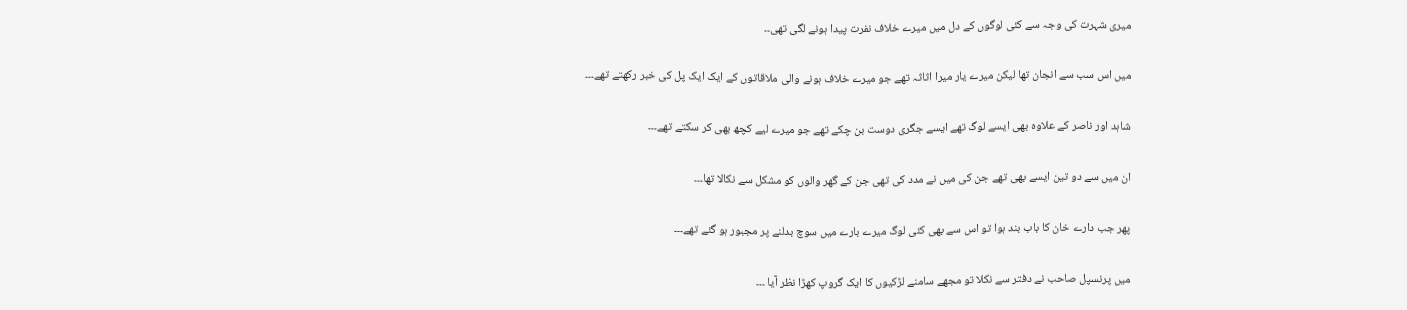میری شہرت کی وجہ سے کئی لوگوں کے دل میں میرے خلاف نفرت پیدا ہونے لگی تھی۔۔

میں اس سب سے انجان تھا لیکن میرے یار میرا اثاثہ تھے جو میرے خلاف ہونے والی ملاقاتوں کے ایک ایک پل کی خبر رکھتے تھے۔۔۔

شاہد اور ناصر کے علاوہ بھی ایسے لوگ تھے ایسے جگری دوست بن چکے تھے جو میرے لیے کچھ بھی کر سکتے تھے۔۔۔

ان میں سے دو تین ایسے بھی تھے جن کی میں نے مدد کی تھی جن کے گھر والوں کو مشکل سے نکالا تھا۔۔۔

پھر جب دارے خان کا باب بند ہوا تو اس سے بھی کئی لوگ میرے بارے میں سوچ بدلنے پر مجبور ہو گئے تھے۔۔۔

میں پرنسپل صاحب نے دفتر سے نکلا تو مجھے سامنے لڑکیوں کا ایک گروپ کھڑا نظر آیا ۔۔۔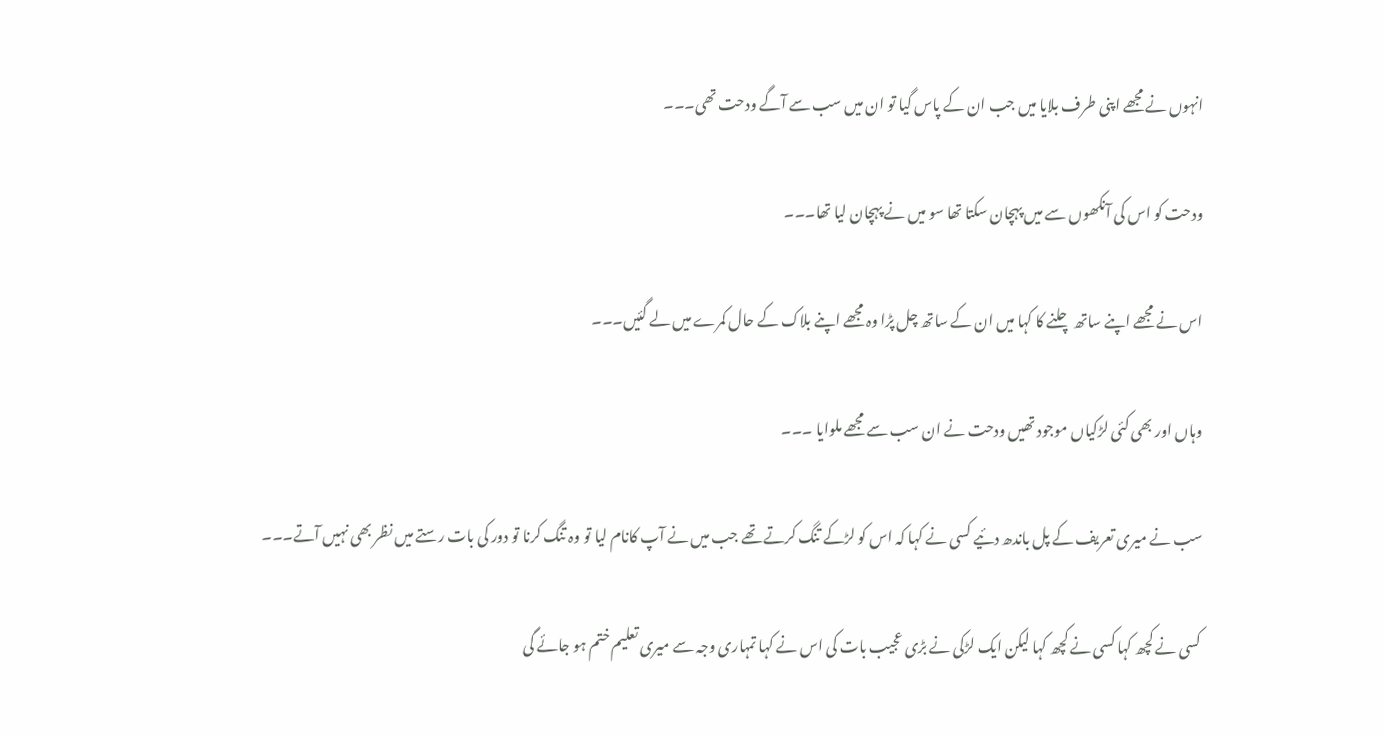انہوں نے مجھے اپنی طرف بلایا میں جب ان کے پاس گیا تو ان میں سب سے آگے ودحت تھی۔۔۔

ودحت کو اس کی آنکھوں سے میں پہچان سکتا تھا سو میں نے پہچان لیا تھا۔۔۔

اس نے مجھے اپنے ساتھ چلنے کا کہا میں ان کے ساتھ چل پڑا وہ مجھے اپنے بلاک کے حال کمرے میں لے گئیں۔۔۔

وہاں اور بھی کئی لڑکیاں موجود تھیں ودحت نے ان سب سے مجھے ملوایا ۔۔۔

سب نے میری تعریف کے پل باندھ دئیے کسی نے کہا کہ اس کو لڑکے تنگ کرتے تھے جب میں نے آپ کانام لیا تو وہ تنگ کرنا تو دور کی بات رستے میں نظر بھی نہیں آتے۔۔۔

کسی نے کچھ کہا کسی نے کچھ کہا لیکن ایک لڑکی نے بڑی عجیب بات کی اس نے کہا تمہاری وجہ سے میری تعلیم ختم ہو جائے گی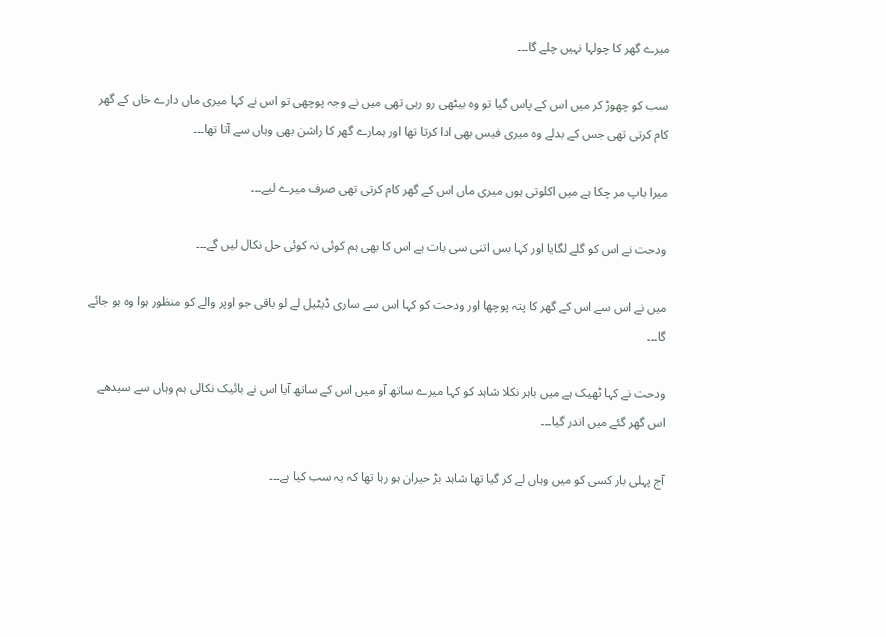میرے گھر کا چولہا نہیں چلے گا۔۔۔

سب کو چھوڑ کر میں اس کے پاس گیا تو وہ بیٹھی رو رہی تھی میں نے وجہ پوچھی تو اس نے کہا میری ماں دارے خاں کے گھر کام کرتی تھی جس کے بدلے وہ میری فیس بھی ادا کرتا تھا اور ہمارے گھر کا راشن بھی وہاں سے آتا تھا۔۔۔

میرا باپ مر چکا ہے میں اکلوتی ہوں میری ماں اس کے گھر کام کرتی تھی صرف میرے لیے۔۔۔

ودحت نے اس کو گلے لگایا اور کہا بس اتنی سی بات ہے اس کا بھی ہم کوئی نہ کوئی حل نکال لیں گے۔۔۔

میں نے اس سے اس کے گھر کا پتہ پوچھا اور ودحت کو کہا اس سے ساری ڈیٹیل لے لو باقی جو اوپر والے کو منظور ہوا وہ ہو جائے گا۔۔۔

ودحت نے کہا ٹھیک ہے میں باہر نکلا شاہد کو کہا میرے ساتھ آو میں اس کے ساتھ آیا اس نے بائیک نکالی ہم وہاں سے سیدھے اس گھر گئے میں اندر گیا۔۔۔

آج پہلی بار کسی کو میں وہاں لے کر گیا تھا شاہد بڑ حیران ہو رہا تھا کہ یہ سب کیا ہے۔۔۔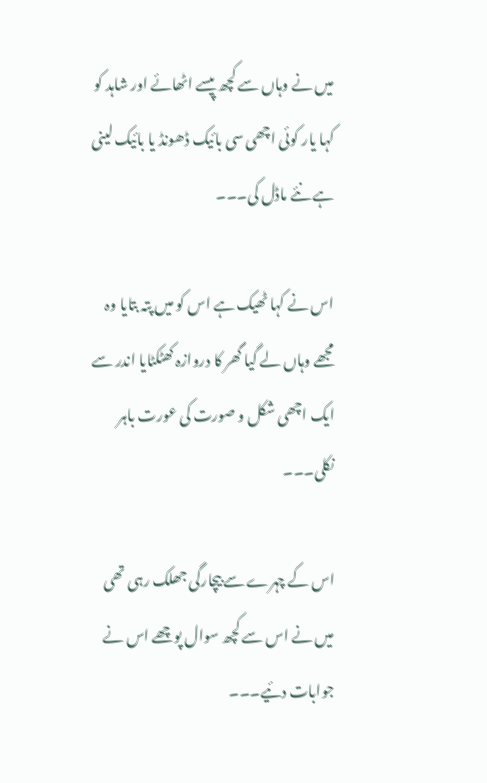میں نے وہاں سے کچھ پیسے اٹھائے اور شاہد کو کہا یار کوئی اچھی سی بائیک ڈھونڈ یا بائیک لینی ہے نئے ماڈل کی۔۔۔

اس نے کہا ٹھیک ہے اس کو میں پتہ بتایا وہ مجھے وہاں لے گیا گھر کا دروازہ کھٹکٹایا اندر سے ایک اچھی شکل و صورت کی عورت باہر نکلی۔۔۔

اس کے چہرے سے بیچارگی جھلک رہی تھی میں نے اس سے کچھ سوال پوچھے اس نے جوابات دئیے۔۔۔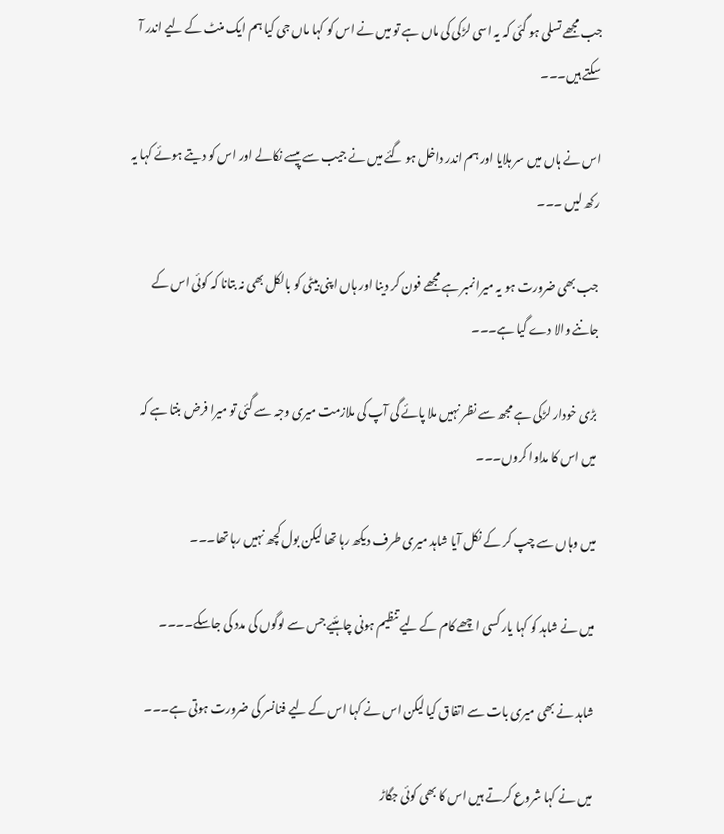جب مجھے تسلی ہو گئی کہ یہ اسی لڑکی کی ماں ہے تو میں نے اس کو کہا ماں جی کیا ہم ایک منٹ کے لیے اندر آ سکتے ہیں۔۔۔

اس نے ہاں میں سر ہلایا اور ہم اندر داخل ہو گئے میں نے جیب سے پیسے نکالے اور اس کو دیتے ہوئے کہا یہ رکھ لیں ۔۔۔

جب بھی ضرورت ہو یہ میرا نمبر ہے مجھے فون کر دینا اور ہاں اپنی بیٹی کو بالکل بھی نہ بتانا کہ کوئی اس کے جاننے والا دے گیا ہے۔۔۔

بڑی خودار لڑکی ہے مجھ سے نظر نہیں ملا پائے گی آپ کی ملازمت میری وجہ سے گئی تو میرا فرض بنتا ہے کہ میں اس کا مداوا کروں۔۔۔

میں وہاں سے چپ کر کے نکل آیا شاہد میری طرف دیکھ رہا تھا لیکن بول کچھ نہیں رہا تھا۔۔۔

میں نے شاہد کو کہا یار کسی اچھے کام کے لیے تنظیم ہونی چاہئیے جس سے لوگوں کی مدد کی جاسکے۔۔۔۔

شاہد نے بھی میری بات سے اتفاق کیا لیکن اس نے کہا اس کے لیے فنانسر کی ضرورت ہوتی ہے۔۔۔

میں نے کہا شروع کرتے ہیں اس کا بھی کوئی جگاڑ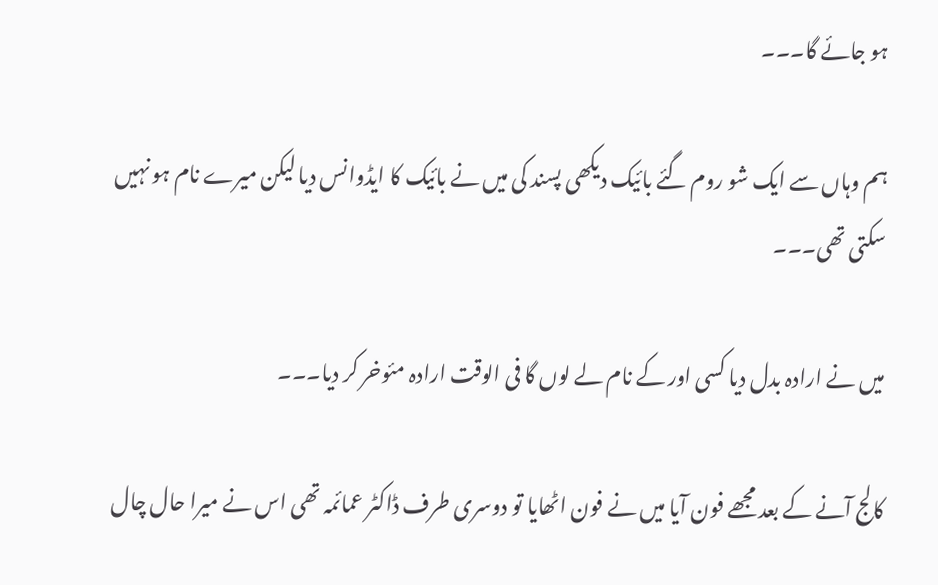ہو جائے گا۔۔۔

ہم وہاں سے ایک شو روم گئے بائیک دیکھی پسند کی میں نے بائیک کا ایڈوانس دیا لیکن میرے نام ہو نہیں سکتی تھی۔۔۔

میں نے ارادہ بدل دیا کسی اور کے نام لے لوں گا فی الوقت ارادہ مئوخر کر دیا۔۔۔

کالج آنے کے بعد مجھے فون آیا میں نے فون اٹھایا تو دوسری طرف ڈاکٹر عمائمہ تھی اس نے میرا حال چال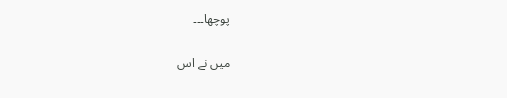پوچھا۔۔۔

میں نے اس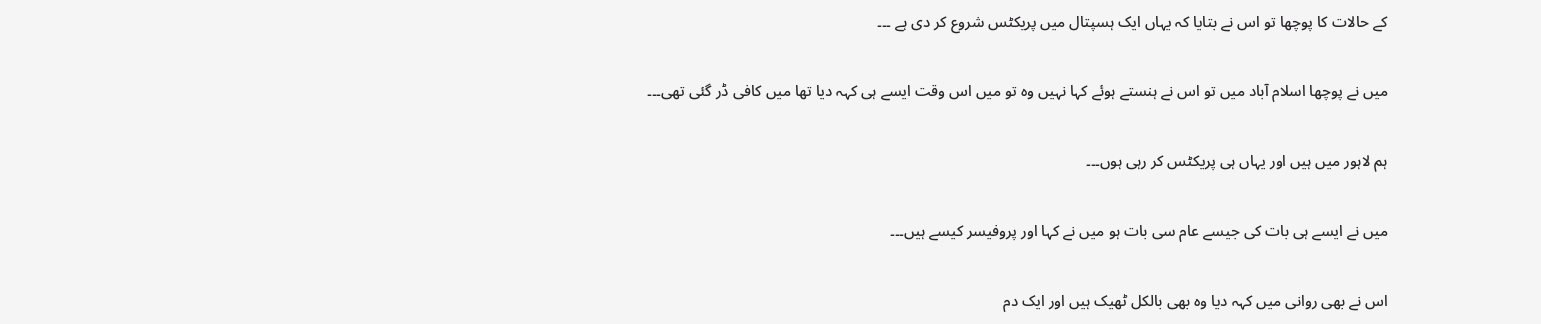کے حالات کا پوچھا تو اس نے بتایا کہ یہاں ایک ہسپتال میں پریکٹس شروع کر دی ہے ۔۔۔

میں نے پوچھا اسلام آباد میں تو اس نے ہنستے ہوئے کہا نہیں وہ تو میں اس وقت ایسے ہی کہہ دیا تھا میں کافی ڈر گئی تھی۔۔۔

ہم لاہور میں ہیں اور یہاں ہی پریکٹس کر رہی ہوں۔۔۔

میں نے ایسے ہی بات کی جیسے عام سی بات ہو میں نے کہا اور پروفیسر کیسے ہیں۔۔۔

اس نے بھی روانی میں کہہ دیا وہ بھی بالکل ٹھیک ہیں اور ایک دم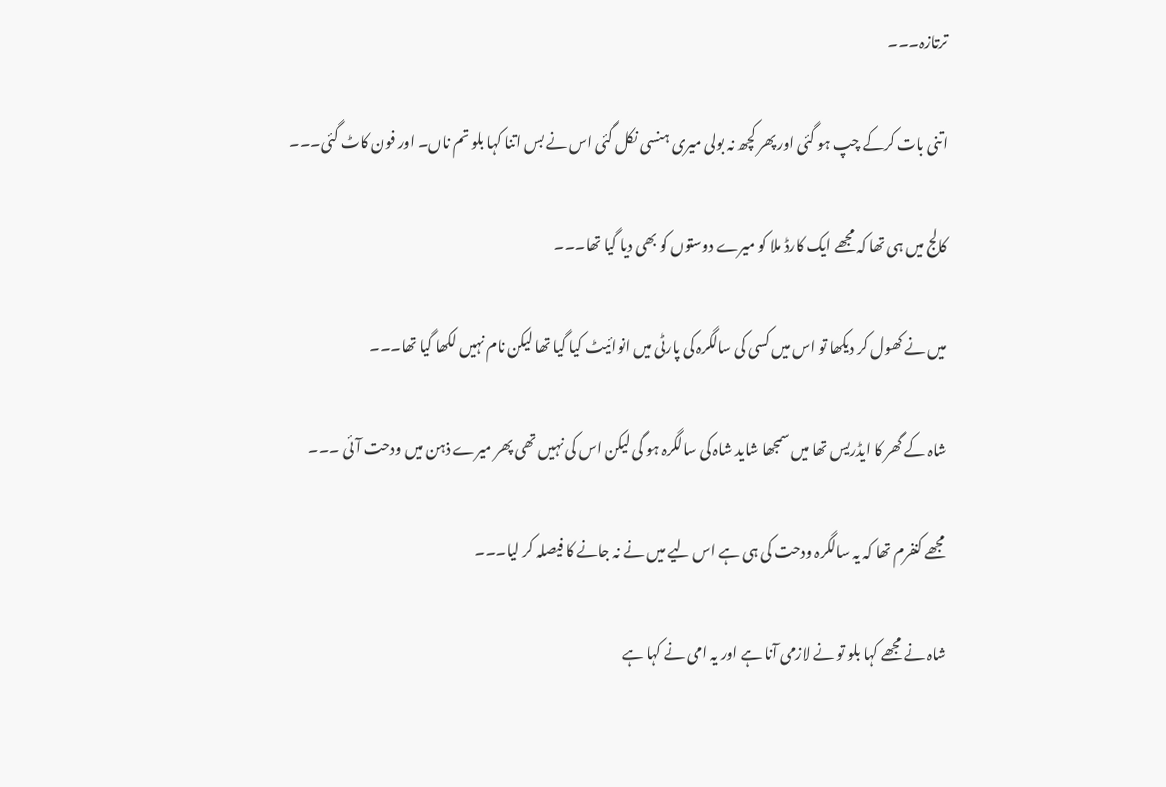ترتازہ۔۔۔

اتنی بات کرکے چپ ہو گئی اور پھر کچھ نہ بولی میری ہنسی نکل گئی اس نے بس اتنا کہا بلو تم ناں۔ اور فون کاٹ گئی۔۔۔

کالج میں ہی تھا کہ مجھے ایک کارڈ ملا کو میرے دوستوں کو بھی دیا گیا تھا۔۔۔

میں نے کھول کر دیکھا تو اس میں کسی کی سالگرہ کی پارٹی میں انوائیٹ کیا گیا تھا لیکن نام نہیں لکھا گیا تھا۔۔۔

شاہ کے گھر کا ایڈریس تھا میں سمجھا شاید شاہ کی سالگرہ ہو گی لیکن اس کی نہیں تھی پھر میرے ذہن میں ودحت آئی ۔۔۔

مجھے کنفرم تھا کہ یہ سالگرہ ودحت کی ہی ہے اس لیے میں نے نہ جانے کا فیصلہ کر لیا۔۔۔

شاہ نے مجھے کہا بلو تو نے لازمی آنا ہے اور یہ امی نے کہا ہے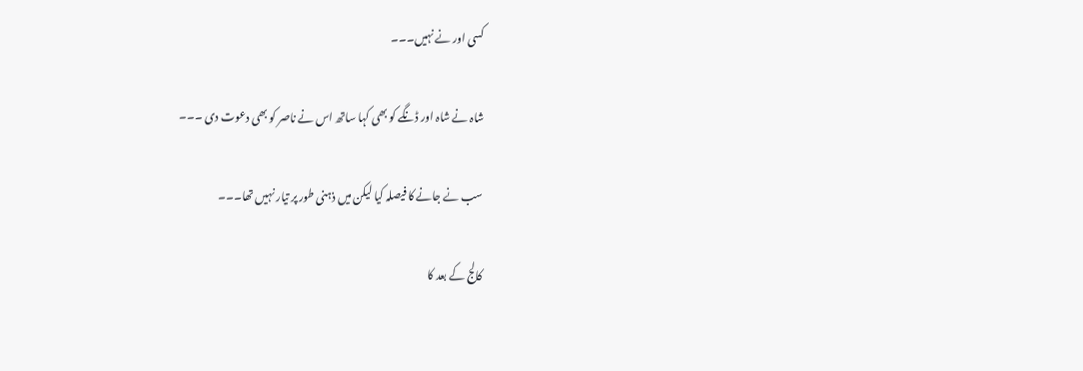کسی اور نے نہیں۔۔۔

شاہ نے شاہ اور ڈنگے کو بھی کہا ساتھ اس نے ناصر کو بھی دعوت دی ۔۔۔

سب نے جانے کا فیصلہ کیا لیکن میں ذہنی طور پر تیار نہیں تھا۔۔۔

کالج کے بعد کا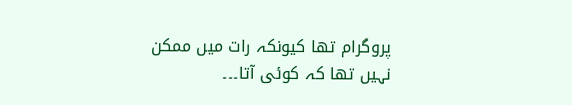پروگرام تھا کیونکہ رات میں ممکن نہیں تھا کہ کوئی آتا۔۔۔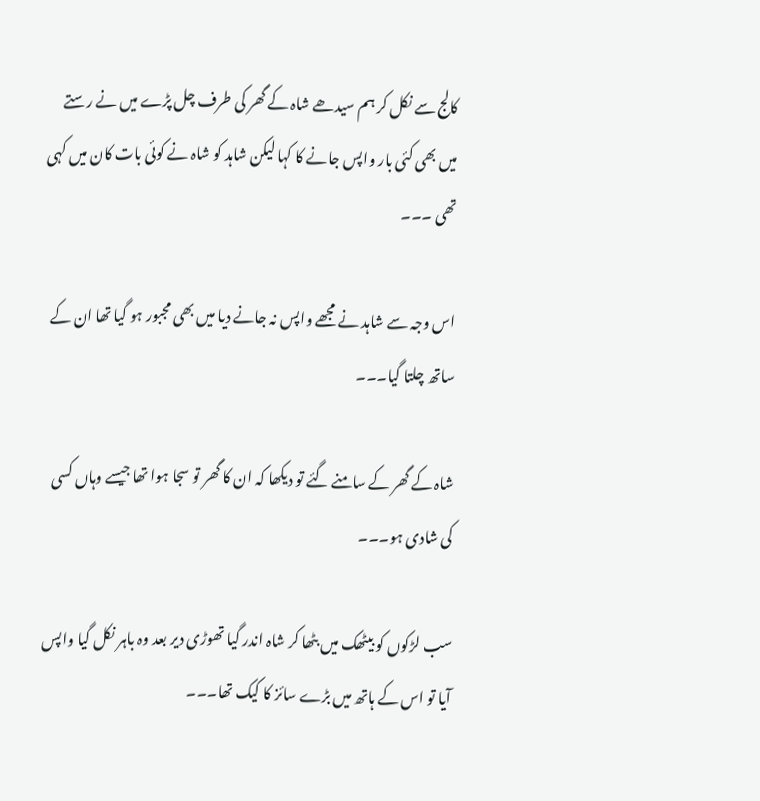کالج سے نکل کر ہم سیدھے شاہ کے گھر کی طرف چل پڑے میں نے رستے میں بھی کئی بار واپس جانے کا کہا لیکن شاہد کو شاہ نے کوئی بات کان میں کہی تھی ۔۔۔

اس وجہ سے شاہد نے مجھے واپس نہ جانے دیا میں بھی مجبور ہو گیا تھا ان کے ساتھ چلتا گیا۔۔۔

شاہ کے گھر کے سامنے گئے تو دیکھا کہ ان کا گھر تو سجا ہوا تھا جیسے وہاں کسی کی شادی ہو۔۔۔

سب لڑکوں کو بیٹھک میں بٹھا کر شاہ اندر گیا تھوڑی دیر بعد وہ باہر نکل گیا واپس آیا تو اس کے ہاتھ میں بڑے سائز کا کیک تھا۔۔۔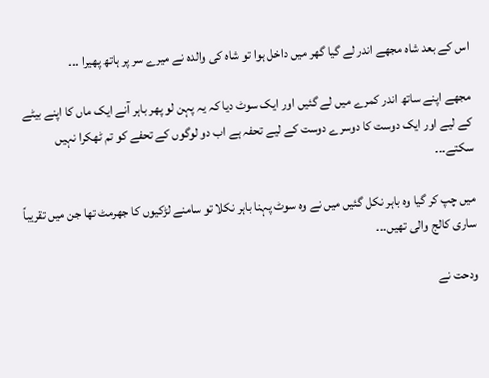اس کے بعد شاہ مجھے اندر لے گیا گھر میں داخل ہوا تو شاہ کی والدہ نے میرے سر پر ہاتھ پھیرا ۔۔۔

مجھے اپنے ساتھ اندر کمرے میں لے گئیں اور ایک سوٹ دیا کہ یہ پہن لو پھر باہر آنے ایک ماں کا اپنے بیٹے کے لیے اور ایک دوست کا دوسرے دوست کے لیے تحفہ ہے اب دو لوگوں کے تحفے کو تم ٹھکرا نہیں سکتے۔۔۔

میں چپ کر گیا وہ باہر نکل گئیں میں نے وہ سوٹ پہنا باہر نکلا تو سامنے لڑکیوں کا جھرمٹ تھا جن میں تقریباً ساری کالج والی تھیں۔۔۔

ودحت نے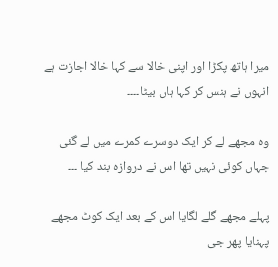میرا ہاتھ پکڑا اور اپنی خالا سے کہا خالا اجازت ہے انہوں نے ہنس کر کہا ہاں بیٹا۔۔۔۔

وہ مجھے لے کر ایک دوسرے کمرے میں لے گئی جہاں کوئی نہیں تھا اس نے دروازہ بند کیا ۔۔۔

پہلے مجھے گلے لگایا اس کے بعد ایک کوٹ مجھے پہنایا پھر جی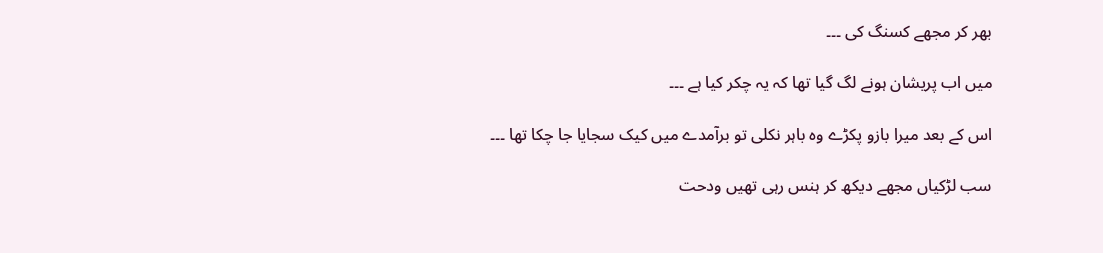بھر کر مجھے کسنگ کی ۔۔۔

میں اب پریشان ہونے لگ گیا تھا کہ یہ چکر کیا ہے ۔۔۔

اس کے بعد میرا بازو پکڑے وہ باہر نکلی تو برآمدے میں کیک سجایا جا چکا تھا ۔۔۔

سب لڑکیاں مجھے دیکھ کر ہنس رہی تھیں ودحت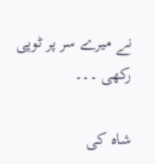نے میرے سر پر ٹوپی رکھی ۔۔۔

شاہ کی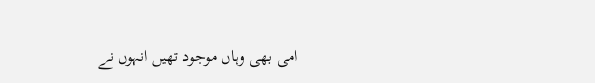امی بھی وہاں موجود تھیں انہوں نے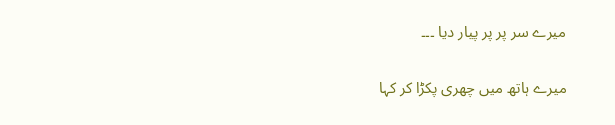میرے سر پر پر پیار دیا ۔۔۔

میرے ہاتھ میں چھری پکڑا کر کہا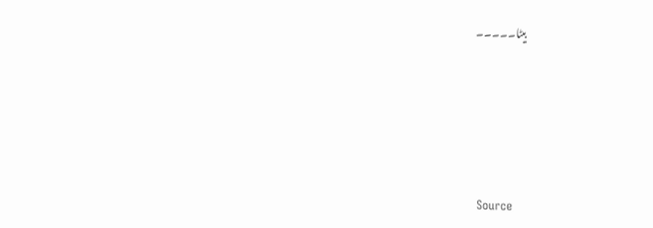بیٹا۔۔۔۔۔





Source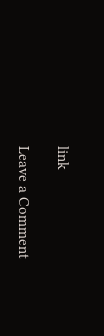link

Leave a Comment